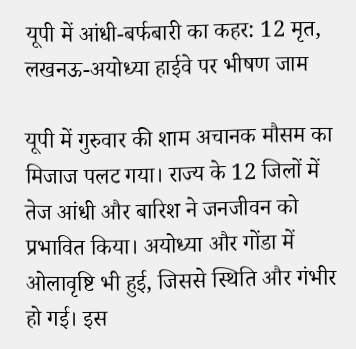यूपी में आंधी-बर्फबारी का कहर: 12 मृत, लखनऊ-अयोध्या हाईवे पर भीषण जाम

यूपी में गुरुवार की शाम अचानक मौसम का मिजाज पलट गया। राज्य के 12 जिलों में तेज आंधी और बारिश ने जनजीवन को प्रभावित किया। अयोध्या और गोंडा में ओलावृष्टि भी हुई, जिससे स्थिति और गंभीर हो गई। इस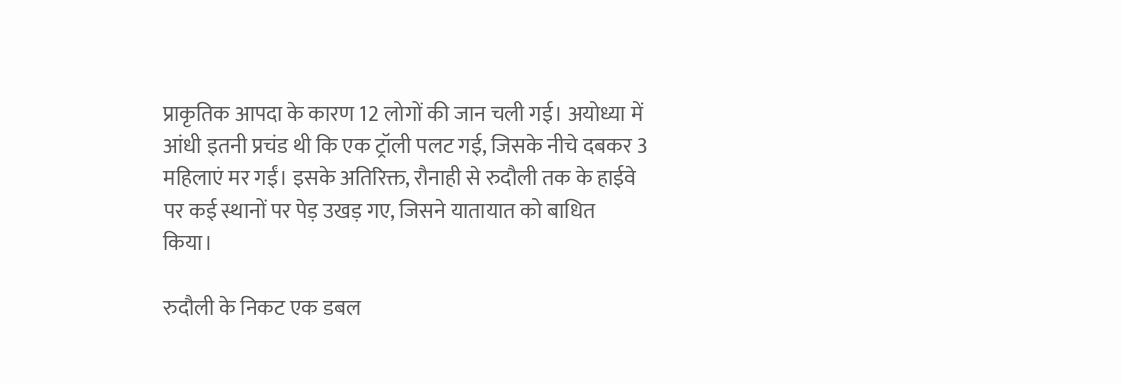प्राकृतिक आपदा के कारण 12 लोगों की जान चली गई। अयोध्या में आंधी इतनी प्रचंड थी कि एक ट्रॉली पलट गई, जिसके नीचे दबकर 3 महिलाएं मर गईं। इसके अतिरिक्त, रौनाही से रुदौली तक के हाईवे पर कई स्थानों पर पेड़ उखड़ गए, जिसने यातायात को बाधित किया।

रुदौली के निकट एक डबल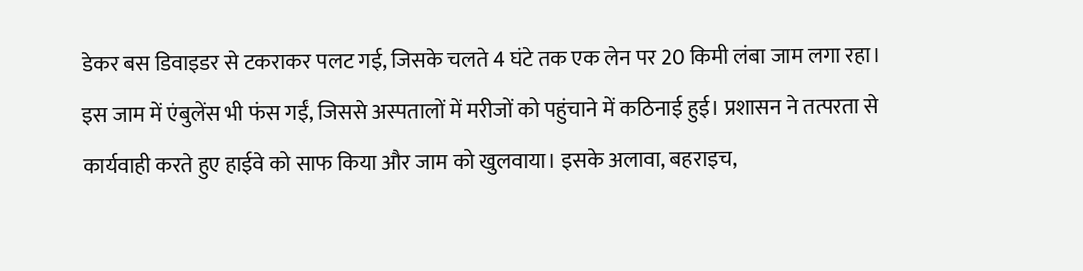डेकर बस डिवाइडर से टकराकर पलट गई, जिसके चलते 4 घंटे तक एक लेन पर 20 किमी लंबा जाम लगा रहा। इस जाम में एंबुलेंस भी फंस गईं, जिससे अस्पतालों में मरीजों को पहुंचाने में कठिनाई हुई। प्रशासन ने तत्परता से कार्यवाही करते हुए हाईवे को साफ किया और जाम को खुलवाया। इसके अलावा, बहराइच,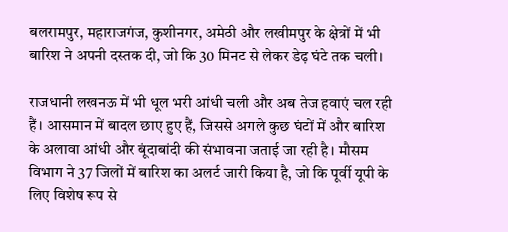बलरामपुर, महाराजगंज, कुशीनगर, अमेठी और लखीमपुर के क्षेत्रों में भी बारिश ने अपनी दस्तक दी, जो कि 30 मिनट से लेकर डेढ़ घंटे तक चली।

राजधानी लखनऊ में भी धूल भरी आंधी चली और अब तेज हवाएं चल रही हैं। आसमान में बादल छाए हुए हैं, जिससे अगले कुछ घंटों में और बारिश के अलावा आंधी और बूंदाबांदी की संभावना जताई जा रही है। मौसम विभाग ने 37 जिलों में बारिश का अलर्ट जारी किया है, जो कि पूर्वी यूपी के लिए विशेष रूप से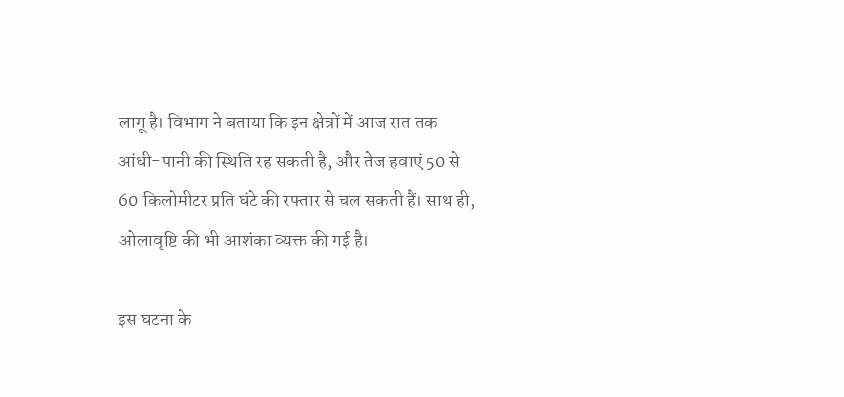लागू है। विभाग ने बताया कि इन क्षेत्रों में आज रात तक आंधी-पानी की स्थिति रह सकती है, और तेज हवाएं 50 से 60 किलोमीटर प्रति घंटे की रफ्तार से चल सकती हैं। साथ ही, ओलावृष्टि की भी आशंका व्यक्त की गई है।

इस घटना के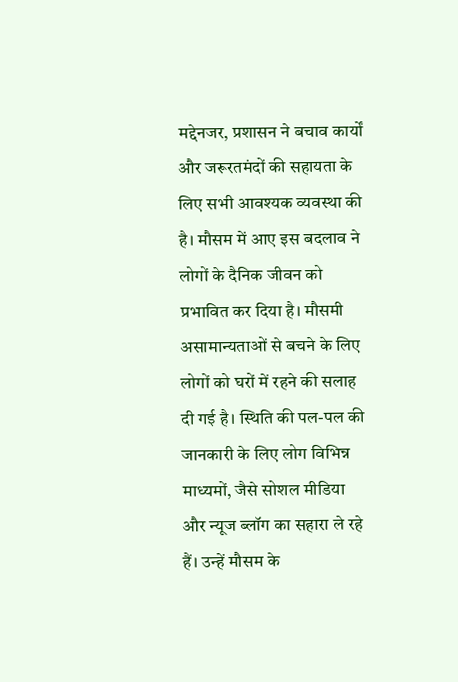मद्देनजर, प्रशासन ने बचाव कार्यों और जरूरतमंदों की सहायता के लिए सभी आवश्यक व्यवस्था की है। मौसम में आए इस बदलाव ने लोगों के दैनिक जीवन को प्रभावित कर दिया है। मौसमी असामान्यताओं से बचने के लिए लोगों को घरों में रहने की सलाह दी गई है। स्थिति की पल-पल की जानकारी के लिए लोग विभिन्न माध्यमों, जैसे सोशल मीडिया और न्यूज ब्लॉग का सहारा ले रहे हैं। उन्हें मौसम के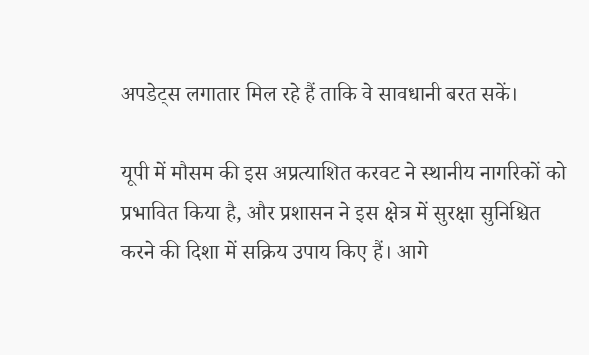अपडेट्स लगातार मिल रहे हैं ताकि वे सावधानी बरत सकें।

यूपी में मौसम की इस अप्रत्याशित करवट ने स्थानीय नागरिकों को प्रभावित किया है, और प्रशासन ने इस क्षेत्र में सुरक्षा सुनिश्चित करने की दिशा में सक्रिय उपाय किए हैं। आगे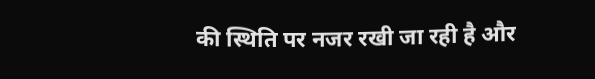की स्थिति पर नजर रखी जा रही है और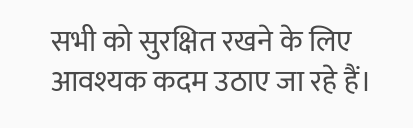सभी को सुरक्षित रखने के लिए आवश्यक कदम उठाए जा रहे हैं।